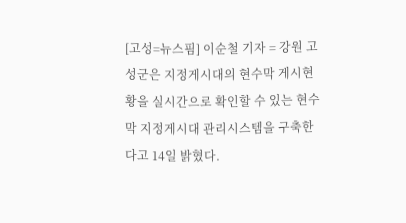[고성=뉴스핌] 이순철 기자 = 강원 고성군은 지정게시대의 현수막 게시현황을 실시간으로 확인할 수 있는 현수막 지정게시대 관리시스템을 구축한다고 14일 밝혔다.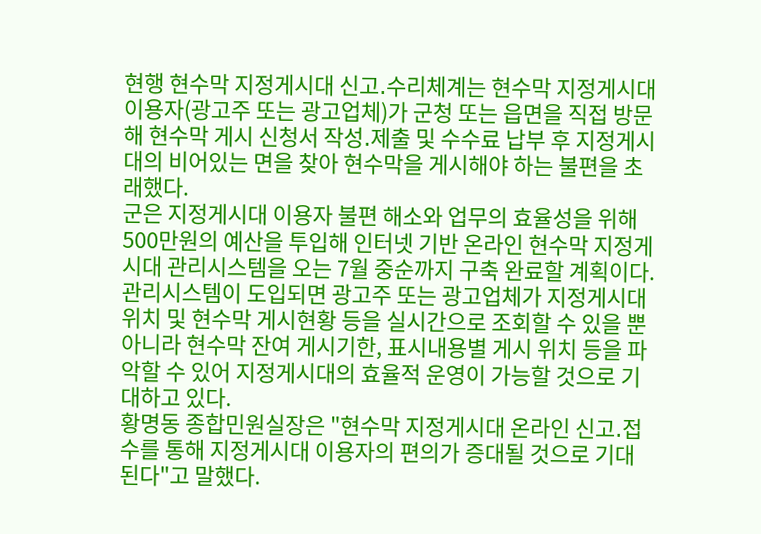현행 현수막 지정게시대 신고․수리체계는 현수막 지정게시대 이용자(광고주 또는 광고업체)가 군청 또는 읍면을 직접 방문해 현수막 게시 신청서 작성․제출 및 수수료 납부 후 지정게시대의 비어있는 면을 찾아 현수막을 게시해야 하는 불편을 초래했다.
군은 지정게시대 이용자 불편 해소와 업무의 효율성을 위해 500만원의 예산을 투입해 인터넷 기반 온라인 현수막 지정게시대 관리시스템을 오는 7월 중순까지 구축 완료할 계획이다.
관리시스템이 도입되면 광고주 또는 광고업체가 지정게시대 위치 및 현수막 게시현황 등을 실시간으로 조회할 수 있을 뿐 아니라 현수막 잔여 게시기한, 표시내용별 게시 위치 등을 파악할 수 있어 지정게시대의 효율적 운영이 가능할 것으로 기대하고 있다.
황명동 종합민원실장은 "현수막 지정게시대 온라인 신고․접수를 통해 지정게시대 이용자의 편의가 증대될 것으로 기대된다"고 말했다.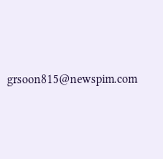grsoon815@newspim.com